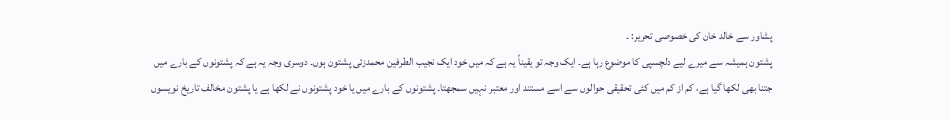پشاور سے خالد خان کی خصوصی تحرير: ۔
پشتون ہمیشہ سے میرے لیے دلچسپی کا موضوع رہا ہے۔ ایک وجہ تو یقیناً یہ ہے کہ میں خود ایک نجیب الطرفین محمدزئی پشتون ہوں۔ دوسری وجہ یہ ہے کہ پشتونوں کے بارے میں جتنا بھی لکھا گیا ہے، کم از کم میں کئی تحقیقی حوالوں سے اسے مستند اور معتبر نہیں سمجھتا۔ پشتونوں کے بارے میں یا خود پشتونوں نے لکھا ہے یا پشتون مخالف تاریخ نویسوں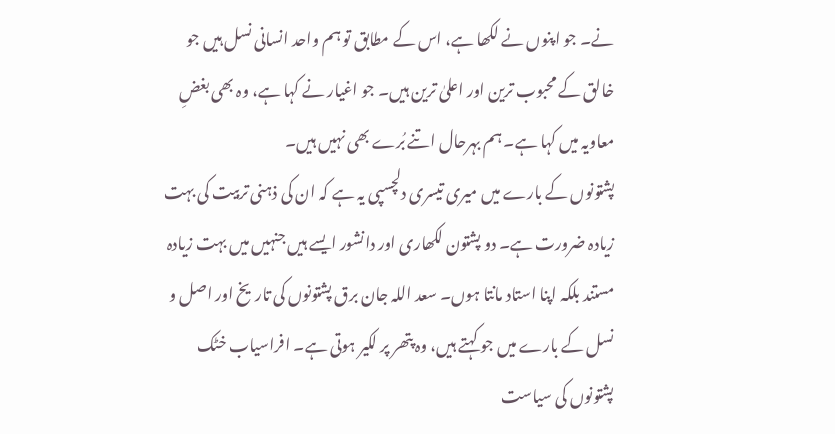نے۔ جو اپنوں نے لکھا ہے، اس کے مطابق تو ہم واحد انسانی نسل ہیں جو خالق کے محبوب ترین اور اعلیٰ ترین ہیں۔ جو اغیار نے کہا ہے، وہ بھی بغضِ معاویہ میں کہا ہے۔ ہم بہرحال اتنے بُرے بھی نہیں ہیں۔
پشتونوں کے بارے میں میری تیسری دلچسپی یہ ہے کہ ان کی ذہنی تربیت کی بہت زیادہ ضرورت ہے۔ دو پشتون لکھاری اور دانشور ایسے ہیں جنہیں میں بہت زیادہ مستند بلکہ اپنا استاد مانتا ہوں۔ سعد اللہ جان برق پشتونوں کی تاریخ اور اصل و نسل کے بارے میں جو کہتے ہیں، وہ پتھر پر لکیر ہوتی ہے۔ افراسیاب خٹک پشتونوں کی سیاست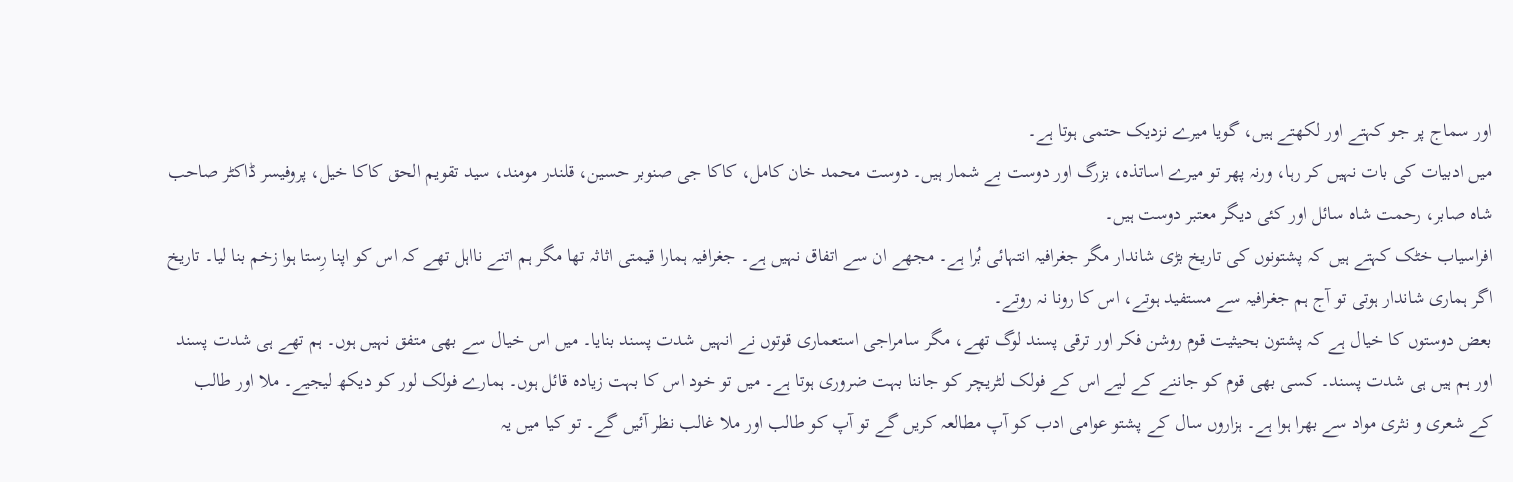اور سماج پر جو کہتے اور لکھتے ہیں، گویا میرے نزدیک حتمی ہوتا ہے۔
میں ادبیات کی بات نہیں کر رہا، ورنہ پھر تو میرے اساتذہ، بزرگ اور دوست بے شمار ہیں۔ دوست محمد خان کامل، کاکا جی صنوبر حسین، قلندر مومند، سید تقویم الحق کاکا خیل، پروفیسر ڈاکٹر صاحب شاہ صابر، رحمت شاہ سائل اور کئی دیگر معتبر دوست ہیں۔
افراسیاب خٹک کہتے ہیں کہ پشتونوں کی تاریخ بڑی شاندار مگر جغرافیہ انتہائی بُرا ہے۔ مجھے ان سے اتفاق نہیں ہے۔ جغرافیہ ہمارا قیمتی اثاثہ تھا مگر ہم اتنے نااہل تھے کہ اس کو اپنا رِستا ہوا زخم بنا لیا۔ تاریخ اگر ہماری شاندار ہوتی تو آج ہم جغرافیہ سے مستفید ہوتے، اس کا رونا نہ روتے۔
بعض دوستوں کا خیال ہے کہ پشتون بحیثیت قوم روشن فکر اور ترقی پسند لوگ تھے، مگر سامراجی استعماری قوتوں نے انہیں شدت پسند بنایا۔ میں اس خیال سے بھی متفق نہیں ہوں۔ ہم تھے ہی شدت پسند اور ہم ہیں ہی شدت پسند۔ کسی بھی قوم کو جاننے کے لیے اس کے فولک لٹریچر کو جاننا بہت ضروری ہوتا ہے۔ میں تو خود اس کا بہت زیادہ قائل ہوں۔ ہمارے فولک لور کو دیکھ لیجیے۔ ملا اور طالب کے شعری و نثری مواد سے بھرا ہوا ہے۔ ہزاروں سال کے پشتو عوامی ادب کو آپ مطالعہ کریں گے تو آپ کو طالب اور ملا غالب نظر آئیں گے۔ تو کیا میں یہ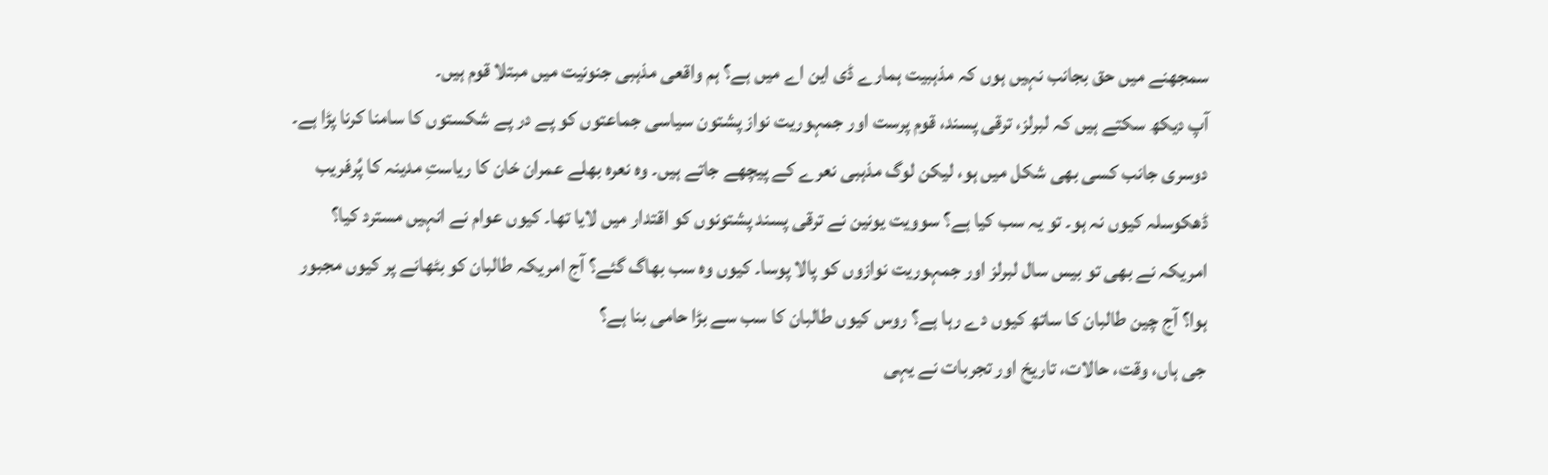سمجھنے میں حق بجانب نہیں ہوں کہ مذہبیت ہمارے ڈی این اے میں ہے؟ ہم واقعی مذہبی جنونیت میں مبتلا قوم ہیں۔
آپ دیکھ سکتے ہیں کہ لبرلز، ترقی پسند، قوم پرست اور جمہوریت نواز پشتون سیاسی جماعتوں کو پے در پے شکستوں کا سامنا کرنا پڑا ہے۔ دوسری جانب کسی بھی شکل میں ہو، لیکن لوگ مذہبی نعرے کے پیچھے جاتے ہیں۔ وہ نعرہ بھلے عمران خان کا ریاستِ مدینہ کا پُرفریب ڈھکوسلہ کیوں نہ ہو۔ تو یہ سب کیا ہے؟ سوویت یونین نے ترقی پسند پشتونوں کو اقتدار میں لایا تھا۔ کیوں عوام نے انہیں مسترد کیا؟ امریکہ نے بھی تو بیس سال لبرلز اور جمہوریت نوازوں کو پالا پوسا۔ کیوں وہ سب بھاگ گئے؟ آج امریکہ طالبان کو بٹھانے پر کیوں مجبور ہوا؟ آج چین طالبان کا ساتھ کیوں دے رہا ہے؟ روس کیوں طالبان کا سب سے بڑا حامی بنا ہے؟
جی ہاں، وقت، حالات، تاریخ اور تجربات نے یہی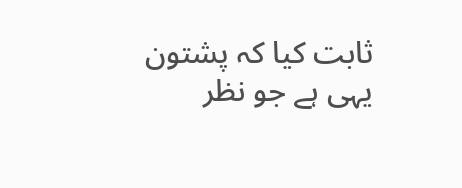ثابت کیا کہ پشتون یہی ہے جو نظر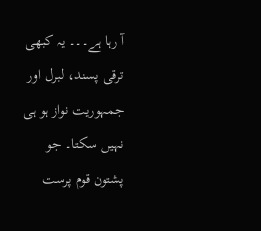آ رہا ہے۔۔۔ یہ کبھی ترقی پسند، لبرل اور جمہوریت نواز ہو ہی نہیں سکتا۔ جو پشتون قوم پرست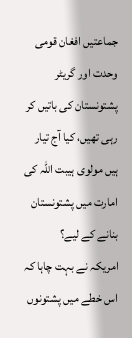جماعتیں افغان قومی وحدت اور گریٹر پشتونستان کی باتیں کر رہی تھیں، کیا آج تیار ہیں مولوی ہیبت اللہ کی امارت میں پشتونستان بنانے کے لیے؟
امریکہ نے بہت چاہا کہ اس خطے میں پشتونوں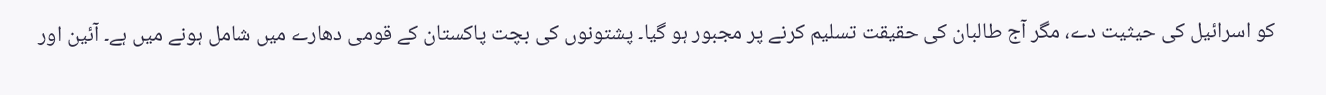کو اسرائیل کی حیثیت دے، مگر آج طالبان کی حقیقت تسلیم کرنے پر مجبور ہو گیا۔ پشتونوں کی بچت پاکستان کے قومی دھارے میں شامل ہونے میں ہے۔ آئین اور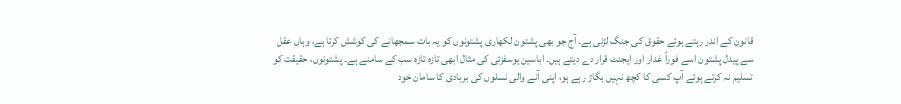قانون کے اندر رہتے ہوئے حقوق کی جنگ لڑنی ہے۔ آج جو بھی پشتون لکھاری پشتونوں کو یہ بات سمجھانے کی کوشش کرتا ہے، وہاں عقل سے پیدل پشتون اسے فوراً غدار اور ایجنٹ قرار دے دیتے ہیں۔ اباسین یوسفزئی کی مثال ابھی تازہ تازہ سب کے سامنے ہے۔ پشتونوں، حقیقت کو تسلیم نہ کرتے ہوئے آپ کسی کا کچھ نہیں بگاڑ رہے ہو، اپنی آنے والی نسلوں کی بربادی کا سامان خود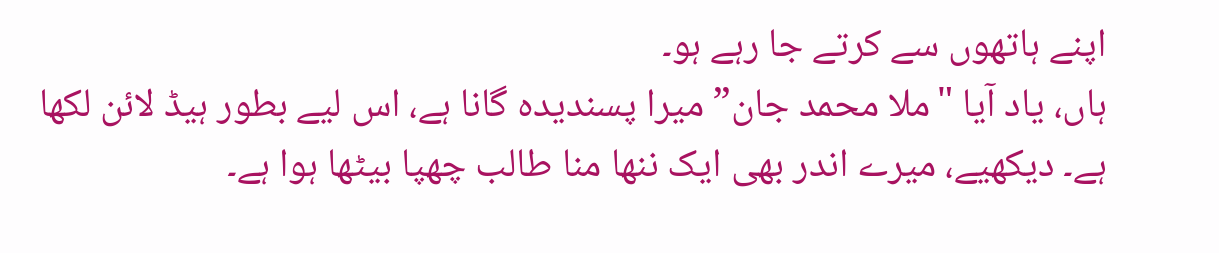اپنے ہاتھوں سے کرتے جا رہے ہو۔
ہاں، یاد آیا "ملا محمد جان” میرا پسندیدہ گانا ہے، اس لیے بطور ہیڈ لائن لکھا ہے۔ دیکھیے، میرے اندر بھی ایک ننھا منا طالب چھپا بیٹھا ہوا ہے۔